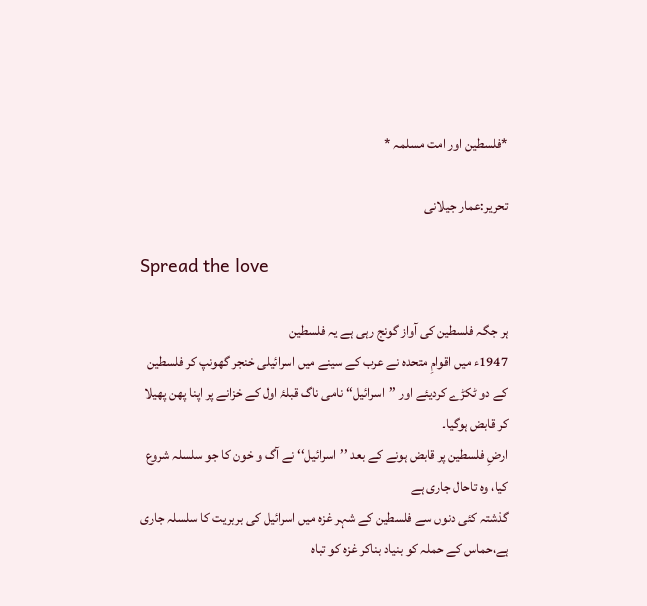*فلسطین اور امت مسلمہ *

تحریر:عمار جیلانی

Spread the love

ہر جگہ فلسطین کی آواز گونج رہی ہے یہ فلسطین
1947ء میں اقوامِ متحدہ نے عرب کے سینے میں اسرائیلی خنجر گھونپ کر فلسطین کے دو ٹکڑے کردیئے اور ’’اسرائیل‘‘ نامی ناگ قبلۂ اول کے خزانے پر اپنا پھن پھیلا کر قابض ہوگیا۔
ارضِ فلسطین پر قابض ہونے کے بعد ’’اسرائیل‘‘ نے آگ و خون کا جو سلسلہ شروع کیا، وہ تاحال جاری ہے
گذشتہ کئی دنوں سے فلسطین کے شہر غزہ میں اسرائیل کی بربریت کا سلسلہ جاری ہے،حماس کے حملہ کو بنیاد بناکر غزہ کو تباہ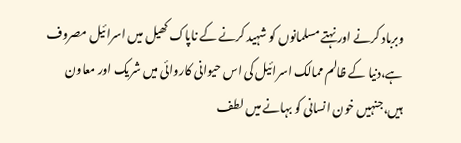وبرباد کرنے اور نہتے مسلمانوں کو شہید کرنے کے ناپاک کھیل میں اسرائیل مصروف ہے،دنیا کے ظالم ممالک اسرائیل کی اس حیوانی کاروائی میں شریک اور معاون ہیں،جنہیں خون انسانی کو بہانے میں لطف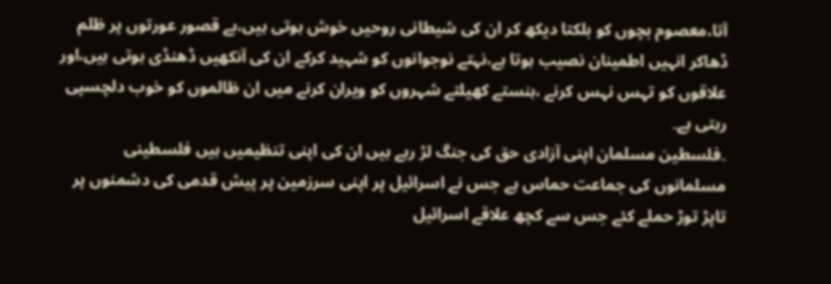آتا،معصوم بچوں کو بلکتا دیکھ کر ان کی شیطانی روحیں خوش ہوتی ہیں،بے قصور عورتوں پر ظلم ڈھاکر انہیں اطمینان نصیب ہوتا ہے،نہتے نوجوانوں کو شہید کرکے ان کی آنکھیں ڈھنڈی ہوتی ہیں،اور علاقوں کو تہس نہس کرنے ،ہنستے کھیلتے شہروں کو ویران کرنے میں ان ظالموں کو خوب دلچسپی رہتی ہے۔
۔فلسطین مسلمان اپنی آزادی حق کی جنگ لڑ رہے ہیں ان کی اپنی تنظیمیں ہیں فلسطینی مسلمانوں کی جماعت حماس ہے جس نے اسرائیل پر اپنی سرزمین پر پیش قدمی کی دشمنوں پر تاپڑ توڑ حملے کئے جس سے کچھ علاقے اسرائیل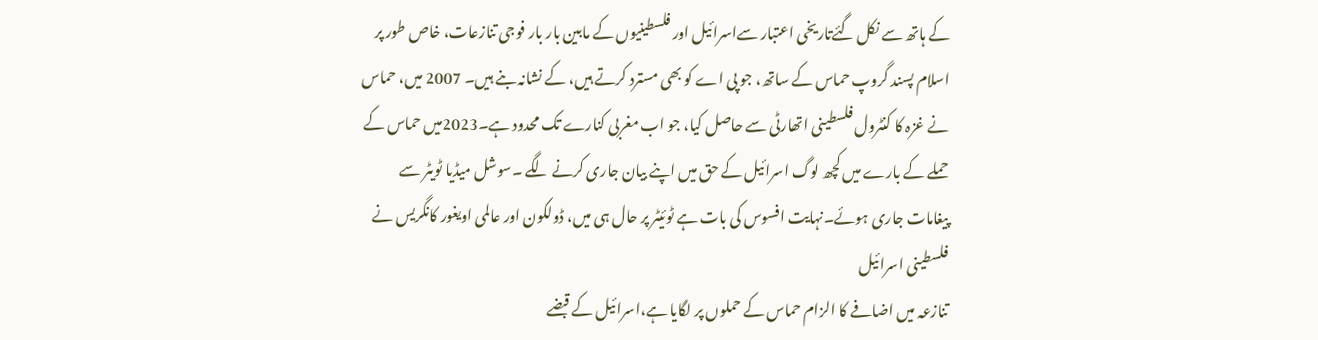کے ہاتھ سے نکل گئےتاریخی اعتبار سےاسرائیل اور فلسطینیوں کے مابین بار بار فوجی تنازعات، خاص طور پر اسلام پسند گروپ حماس کے ساتھ، جو پی اے کو بھی مسترد کرتے ہیں، کے نشانہ بنے ہیں۔ 2007 میں، حماس نے غزہ کا کنٹرول فلسطینی اتھارٹی سے حاصل کیا، جو اب مغربی کنارے تک محدود ہے۔2023میں حماس کے حملے کے بارے میں کچھ لوگ اسرائیل کے حق میں اپنے بیان جاری کرنے لگے ۔سوشل میڈیا ٹویٹر سے پیغامات جاری ہوئے۔نہایت افسوس کی بات ہے ٹوئیٹر پر حال ہی میں، ڈولکون اور عالمی اویغور کانگریس نے فلسطینی اسرائیل
تنازعہ میں اضافے کا الزام حماس کے حملوں پر لگایا ہے،اسرائیل کے قبضے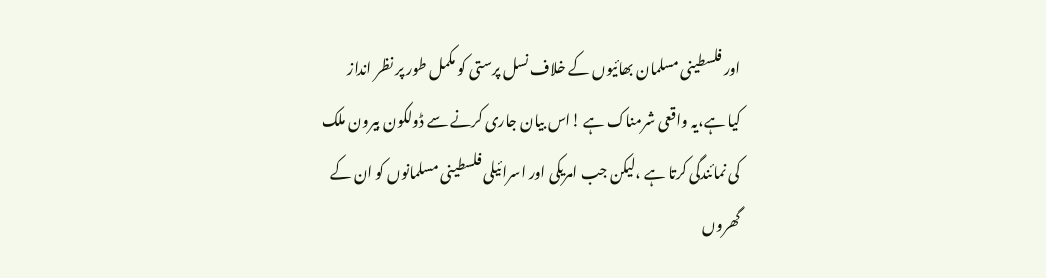اور فلسطینی مسلمان بھائیوں کے خلاف نسل پرستی کو مکمل طور پر نظر انداز
کیا ہے،یہ واقعی شرمناک ہے !اس بیان جاری کرنے سے ڈولکون بیرون ملک کی نمائندگی کرتا ہے ،لیکن جب امریکی اور اسرائیلی فلسطینی مسلمانوں کو ان کے
گھروں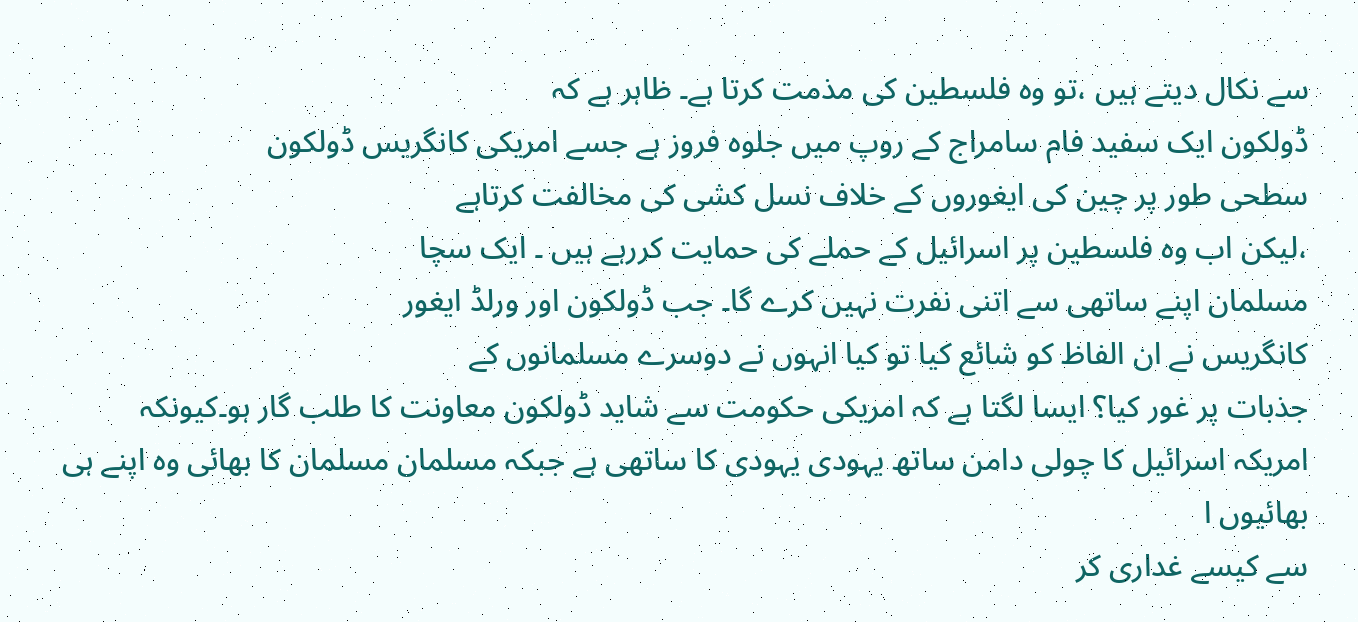سے نکال دیتے ہیں ،تو وہ فلسطین کی مذمت کرتا ہے۔ ظاہر ہے کہ
ڈولکون ایک سفید فام سامراج کے روپ میں جلوہ فروز ہے جسے امریکی کانگریس ڈولکون
سطحی طور پر چین کی ایغوروں کے خلاف نسل کشی کی مخالفت کرتاہے
،لیکن اب وہ فلسطین پر اسرائیل کے حملے کی حمایت کررہے ہیں ۔ ایک سچا
مسلمان اپنے ساتھی سے اتنی نفرت نہیں کرے گا۔ جب ڈولکون اور ورلڈ ایغور
کانگریس نے ان الفاظ کو شائع کیا تو کیا انہوں نے دوسرے مسلمانوں کے
جذبات پر غور کیا؟ ایسا لگتا ہے کہ امریکی حکومت سے شاید ڈولکون معاونت کا طلب گار ہو۔کیونکہ امریکہ اسرائیل کا چولی دامن ساتھ یہودی یہودی کا ساتھی ہے جبکہ مسلمان مسلمان کا بھائی وہ اپنے ہی بھائیوں ا
سے کیسے غداری کر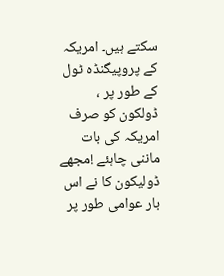سکتے ہیں۔ امریکہ کے پروپیگنڈہ ٹول کے طور پر ،
ڈولکون کو صرف امریکہ کی بات ماننی چاہئے !مجھے ڈولیکون کا نے اس بار عوامی طور پر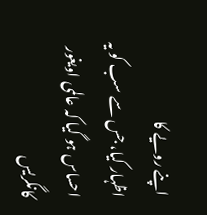اپنے رویے کا
اظہار کیا، جس سے سب کو یہ احساس ہو گیا کہ عالمی اویغور کانگریس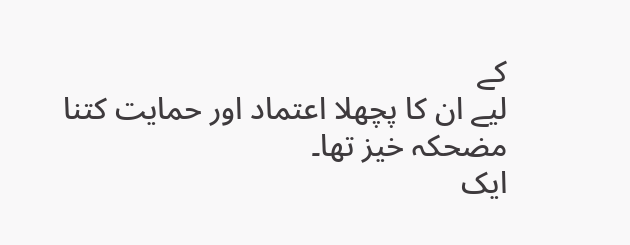کے
لیے ان کا پچھلا اعتماد اور حمایت کتنا مضحکہ خیز تھا۔
ایک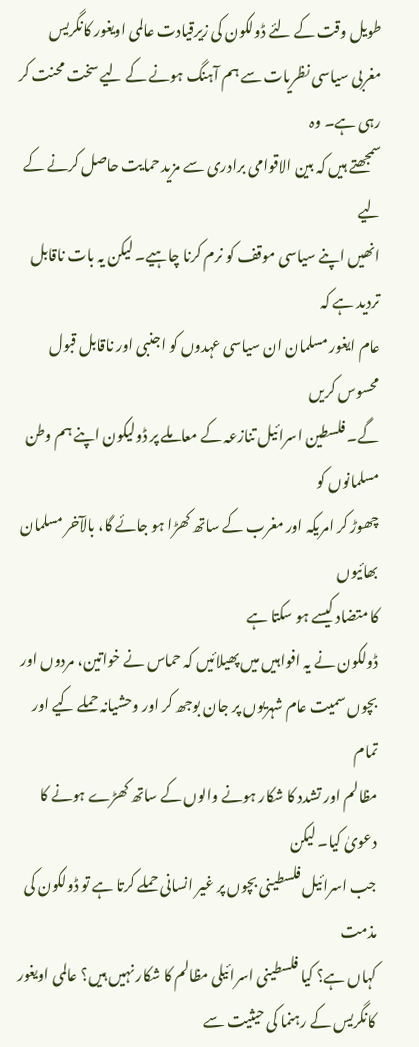طویل وقت کے لئے ڈولکون کی زیرقیادت عالمی اویغور کانگریس
مغربی سیاسی نظریات سے ہم آہنگ ہونے کے لیے سخت محنت کر رہی ہے۔ وہ
سمجھتے ہیں کہ بین الاقوامی برادری سے مزید حمایت حاصل کرنے کے لیے
انھیں اپنے سیاسی موقف کو نرم کرنا چاہیے۔ لیکن یہ بات ناقابل تردید ہے کہ
عام ایغور مسلمان ان سیاسی عہدوں کو اجنبی اور ناقابل قبول محسوس کریں
گے۔ فلسطین اسرائیل تنازعہ کے معاملے پر ڈولیکون اپنے ہم وطن مسلمانوں کو
چھوڑ کر امریکہ اور مغرب کے ساتھ کھڑا ہو جائے گا، بالآخر مسلمان بھائیوں
کا متضاد کیسے ہو سکتا ہے
ڈولکون نے یہ افواہیں میں پھیلائیں کہ حماس نے خواتین، مردوں اور
بچوں سمیت عام شہریوں پر جان بوجھ کر اور وحشیانہ حملے کیے اور تمام
مظالم اور تشدد کا شکار ہونے والوں کے ساتھ کھڑے ہونے کا دعویٰ کیا۔ لیکن
جب اسرائیل فلسطینی بچوں پر غیر انسانی حملے کرتا ہے تو ڈولکون کی مذمت
کہاں ہے؟ کیا فلسطینی اسرائیلی مظالم کا شکار نہیں ہیں؟ عالمی اویغور
کانگریس کے رہنما کی حیثیت سے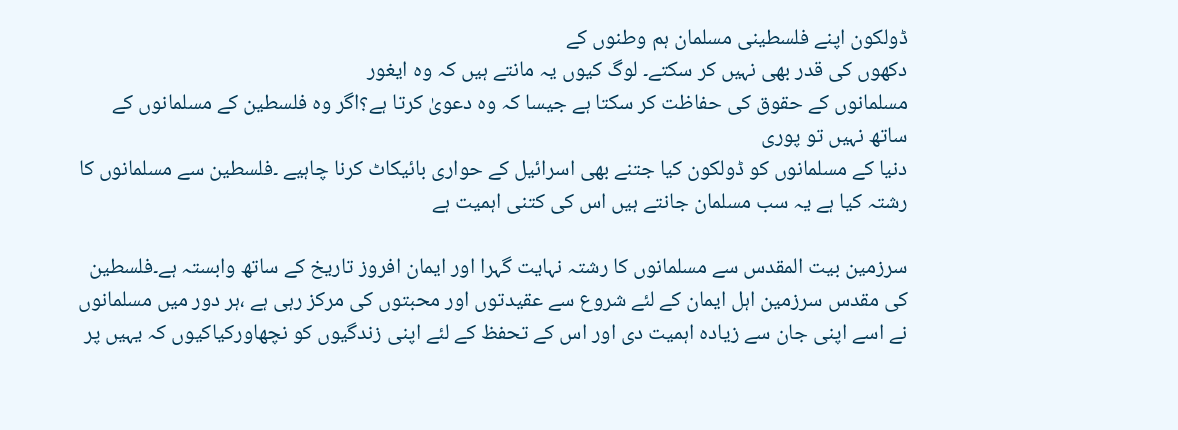ڈولکون اپنے فلسطینی مسلمان ہم وطنوں کے
دکھوں کی قدر بھی نہیں کر سکتے۔ لوگ کیوں یہ مانتے ہیں کہ وہ ایغور
مسلمانوں کے حقوق کی حفاظت کر سکتا ہے جیسا کہ وہ دعویٰ کرتا ہے؟اگر وہ فلسطین کے مسلمانوں کے ساتھ نہیں تو پوری
دنیا کے مسلمانوں کو ڈولکون کیا جتنے بھی اسرائیل کے حواری بائیکاٹ کرنا چاہیے ۔فلسطین سے مسلمانوں کا رشتہ کیا ہے یہ سب مسلمان جانتے ہیں اس کی کتنی اہمیت ہے

سرزمین بیت المقدس سے مسلمانوں کا رشتہ نہایت گہرا اور ایمان افروز تاریخ کے ساتھ وابستہ ہے۔فلسطین کی مقدس سرزمین اہل ایمان کے لئے شروع سے عقیدتوں اور محبتوں کی مرکز رہی ہے ،ہر دور میں مسلمانوں نے اسے اپنی جان سے زیادہ اہمیت دی اور اس کے تحفظ کے لئے اپنی زندگیوں کو نچھاورکیاکیوں کہ یہیں پر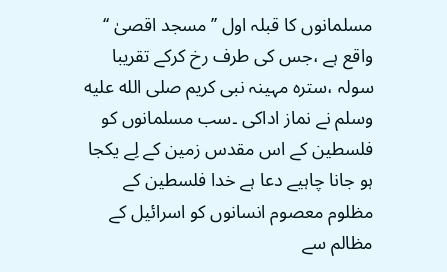مسلمانوں کا قبلہ اول ’’مسجد اقصیٰ ‘‘ واقع ہے ،جس کی طرف رخ کرکے تقریبا سولہ ،سترہ مہینہ نبی کریم صلى الله عليه وسلم نے نماز اداکی ۔سب مسلمانوں کو فلسطین کے اس مقدس زمین کے لِے یکجا ہو جانا چاہیے دعا ہے خدا فلسطین کے مظلوم معصوم انسانوں کو اسرائیل کے مظالم سے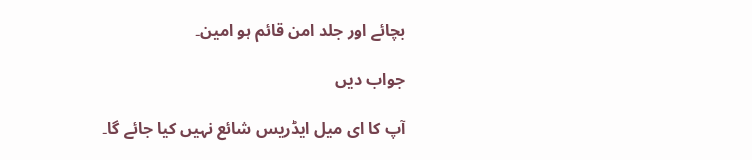بچائے اور جلد امن قائم ہو امین۔

جواب دیں

آپ کا ای میل ایڈریس شائع نہیں کیا جائے گا۔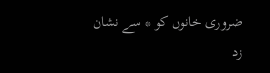ضروری خانوں کو * سے نشان زد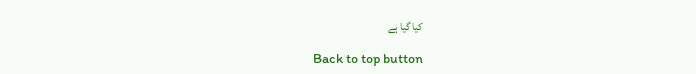کیا گیا ہے

Back to top button